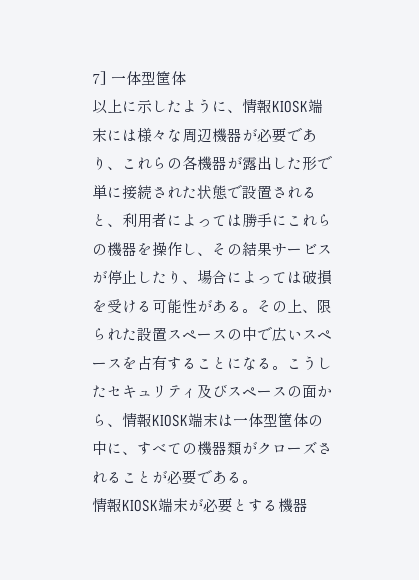7] 一体型筐体
以上に示したように、情報KIOSK端末には様々な周辺機器が必要であり、これらの各機器が露出した形で単に接続された状態で設置されると、利用者によっては勝手にこれらの機器を操作し、その結果サービスが停止したり、場合によっては破損を受ける可能性がある。その上、限られた設置スペースの中で広いスペースを占有することになる。こうしたセキュリティ及びスペースの面から、情報KIOSK端末は一体型筐体の中に、すべての機器類がクローズされることが必要である。
情報KIOSK端末が必要とする機器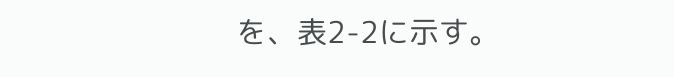を、表2-2に示す。